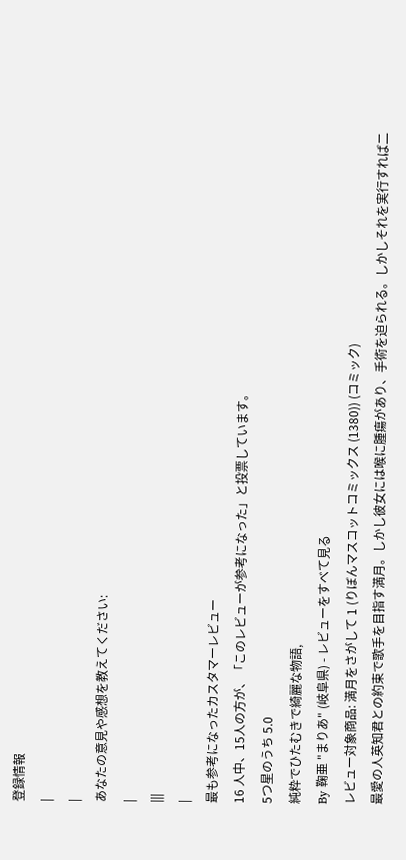登録情報
|
|
あなたの意見や感想を教えてください:
|
|||
|
最も参考になったカスタマーレビュー
16 人中、15人の方が、「このレビューが参考になった」と投票しています。
5つ星のうち 5.0
純粋でひたむきで綺麗な物語,
By 鞠亜 "まりあ" (岐阜県) - レビューをすべて見る
レビュー対象商品: 満月をさがして 1 (りぼんマスコットコミックス (1380)) (コミック)
最愛の人英知君との約束で歌手を目指す満月。しかし彼女には喉に腫瘍があり、手術を迫られる。しかしそれを実行すれば二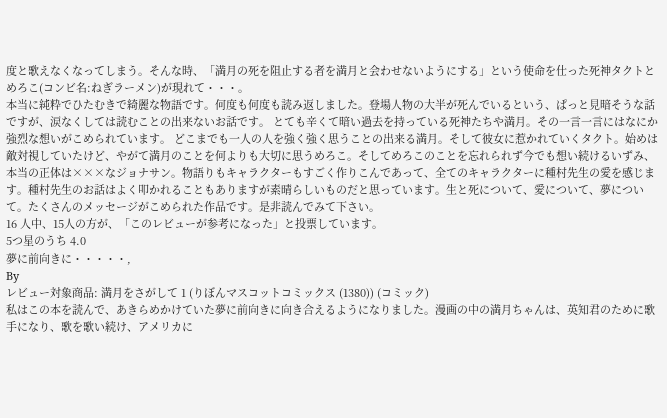度と歌えなくなってしまう。そんな時、「満月の死を阻止する者を満月と会わせないようにする」という使命を仕った死神タクトとめろこ(コンビ名:ねぎラーメン)が現れて・・・。
本当に純粋でひたむきで綺麗な物語です。何度も何度も読み返しました。登場人物の大半が死んでいるという、ぱっと見暗そうな話ですが、涙なくしては読むことの出来ないお話です。 とても辛くて暗い過去を持っている死神たちや満月。その一言一言にはなにか強烈な想いがこめられています。 どこまでも一人の人を強く強く思うことの出来る満月。そして彼女に惹かれていくタクト。始めは敵対視していたけど、やがて満月のことを何よりも大切に思うめろこ。そしてめろこのことを忘れられず今でも想い続けるいずみ、本当の正体は×××なジョナサン。物語りもキャラクターもすごく作りこんであって、全てのキャラクターに種村先生の愛を感じます。種村先生のお話はよく叩かれることもありますが素晴らしいものだと思っています。生と死について、愛について、夢について。たくさんのメッセージがこめられた作品です。是非読んでみて下さい。
16 人中、15人の方が、「このレビューが参考になった」と投票しています。
5つ星のうち 4.0
夢に前向きに・・・・・,
By
レビュー対象商品: 満月をさがして 1 (りぼんマスコットコミックス (1380)) (コミック)
私はこの本を読んで、あきらめかけていた夢に前向きに向き合えるようになりました。漫画の中の満月ちゃんは、英知君のために歌手になり、歌を歌い続け、アメリカに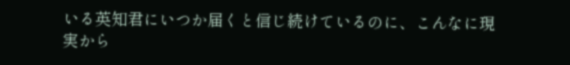いる英知君にいつか届くと信じ続けているのに、こんなに現実から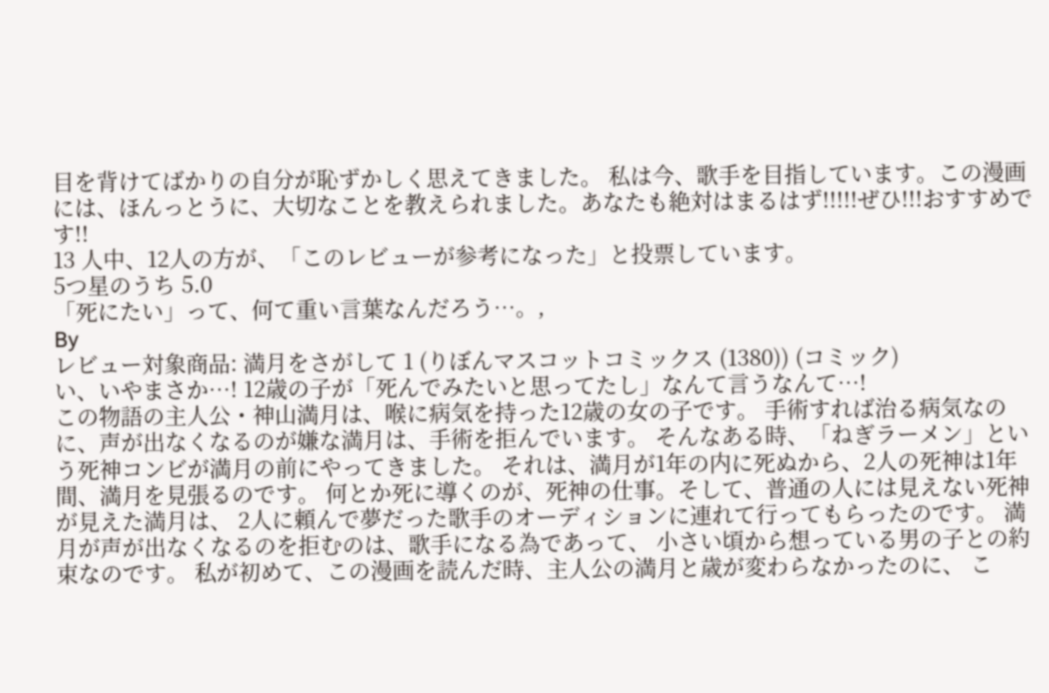目を背けてばかりの自分が恥ずかしく思えてきました。 私は今、歌手を目指しています。この漫画には、ほんっとうに、大切なことを教えられました。あなたも絶対はまるはず!!!!!ぜひ!!!おすすめです!!
13 人中、12人の方が、「このレビューが参考になった」と投票しています。
5つ星のうち 5.0
「死にたい」って、何て重い言葉なんだろう…。,
By
レビュー対象商品: 満月をさがして 1 (りぼんマスコットコミックス (1380)) (コミック)
い、いやまさか…! 12歳の子が「死んでみたいと思ってたし」なんて言うなんて…!
この物語の主人公・神山満月は、喉に病気を持った12歳の女の子です。 手術すれば治る病気なのに、声が出なくなるのが嫌な満月は、手術を拒んでいます。 そんなある時、「ねぎラーメン」という死神コンビが満月の前にやってきました。 それは、満月が1年の内に死ぬから、2人の死神は1年間、満月を見張るのです。 何とか死に導くのが、死神の仕事。そして、普通の人には見えない死神が見えた満月は、 2人に頼んで夢だった歌手のオーディションに連れて行ってもらったのです。 満月が声が出なくなるのを拒むのは、歌手になる為であって、 小さい頃から想っている男の子との約束なのです。 私が初めて、この漫画を読んだ時、主人公の満月と歳が変わらなかったのに、 こ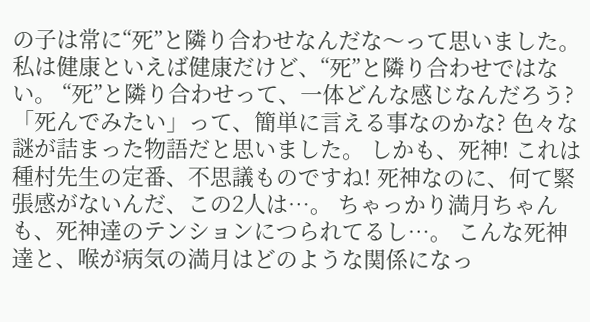の子は常に“死”と隣り合わせなんだな〜って思いました。 私は健康といえば健康だけど、“死”と隣り合わせではない。 “死”と隣り合わせって、一体どんな感じなんだろう? 「死んでみたい」って、簡単に言える事なのかな? 色々な謎が詰まった物語だと思いました。 しかも、死神! これは種村先生の定番、不思議ものですね! 死神なのに、何て緊張感がないんだ、この2人は…。 ちゃっかり満月ちゃんも、死神達のテンションにつられてるし…。 こんな死神達と、喉が病気の満月はどのような関係になっ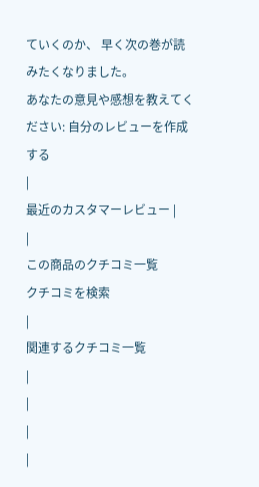ていくのか、 早く次の巻が読みたくなりました。
あなたの意見や感想を教えてください: 自分のレビューを作成する
|
最近のカスタマーレビュー |
|
この商品のクチコミ一覧
クチコミを検索
|
関連するクチコミ一覧
|
|
|
|